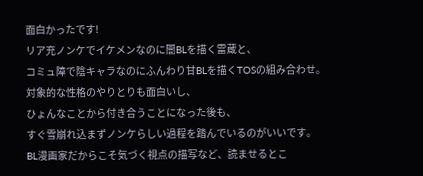面白かったです!
リア充ノンケでイケメンなのに闇BLを描く雷蔵と、
コミュ障で陰キャラなのにふんわり甘BLを描くTOSの組み合わせ。
対象的な性格のやりとりも面白いし、
ひょんなことから付き合うことになった後も、
すぐ雪崩れ込まずノンケらしい過程を踏んでいるのがいいです。
BL漫画家だからこそ気づく視点の描写など、読ませるとこ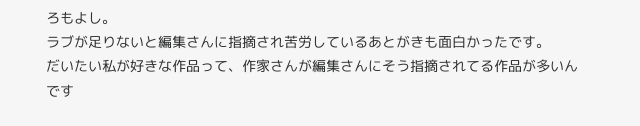ろもよし。
ラブが足りないと編集さんに指摘され苦労しているあとがきも面白かったです。
だいたい私が好きな作品って、作家さんが編集さんにそう指摘されてる作品が多いんです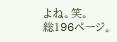よね。笑。
総196ページ。